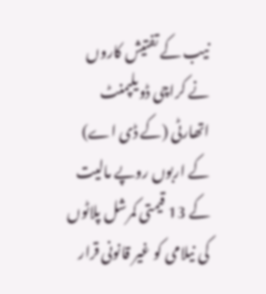نیب کے تفتیش کاروں نے کراچی ڈویلپمنٹ اتھارٹی (کے ڈی اے) کے اربوں روپے مالیت کے 13 قیمتی کمرشل پلاٹوں کی نیلامی کو غیر قانونی قرار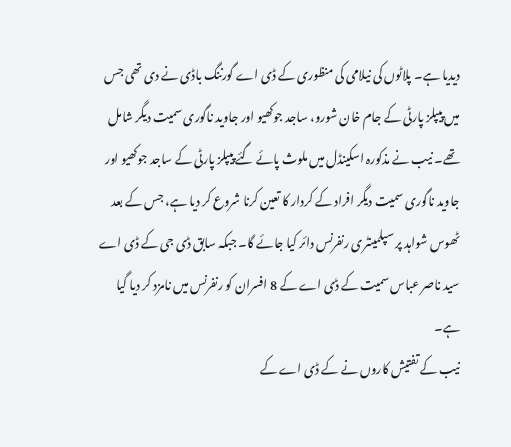دیدیا ہے۔ پلاٹوں کی نیلامی کی منظوری کے ڈی اے گورننگ باڈی نے دی تھی جس میں پیپلز پارٹی کے جام خان شورو، ساجد جوکھیو اور جاوید ناگوری سمیت دیگر شامل تھے۔ نیب نے مذکورہ اسکینڈل میں ملوث پائے گئے پیپلز پارٹی کے ساجد جوکھیو اور جاوید ناگوری سمیت دیگر افراد کے کردار کا تعین کرنا شروع کر دیا ہے، جس کے بعد ٹھوس شواہد پر سپلمینٹری رنفرنس دائر کیا جائے گا۔ جبکہ سابق ڈی جی کے ڈی اے سید ناصر عباس سمیت کے ڈی اے کے 8 افسران کو رنفرنس میں نامزد کر دیا گیا ہے۔
نیب کے تفتیش کاروں نے کے ڈی اے کے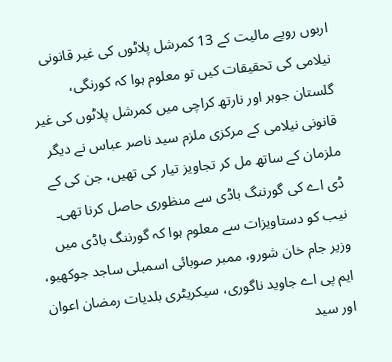اربوں روپے مالیت کے 13 کمرشل پلاٹوں کی غیر قانونی نیلامی کی تحقیقات کیں تو معلوم ہوا کہ کورنگی، گلستان جوہر اور نارتھ کراچی میں کمرشل پلاٹوں کی غیر قانونی نیلامی کے مرکزی ملزم سید ناصر عباس نے دیگر ملزمان کے ساتھ مل کر تجاویز تیار کی تھیں، جن کی کے ڈی اے کی گورننگ باڈی سے منظوری حاصل کرنا تھی۔ نیب کو دستاویزات سے معلوم ہوا کہ گورننگ باڈی میں وزیر جام خان شورو، ممبر صوبائی اسمبلی ساجد جوکھیو، ایم پی اے جاوید ناگوری، سیکریٹری بلدیات رمضان اعوان اور سید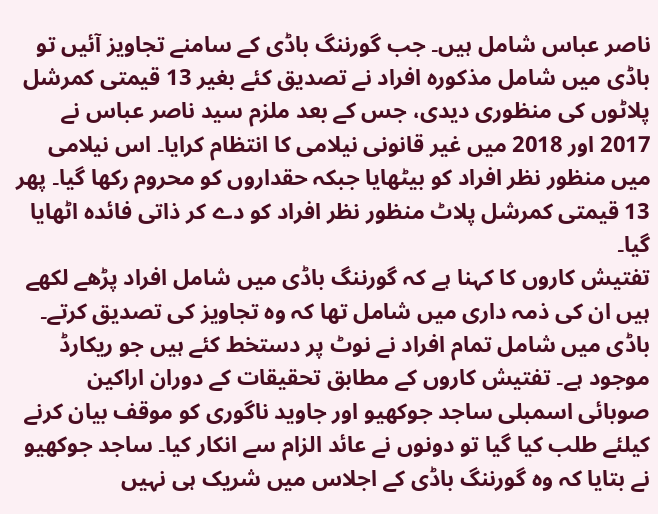ناصر عباس شامل ہیں۔ جب گورننگ باڈی کے سامنے تجاویز آئیں تو باڈی میں شامل مذکورہ افراد نے تصدیق کئے بغیر 13 قیمتی کمرشل پلاٹوں کی منظوری دیدی، جس کے بعد ملزم سید ناصر عباس نے 2017 اور 2018 میں غیر قانونی نیلامی کا انتظام کرایا۔ اس نیلامی میں منظور نظر افراد کو بیٹھایا جبکہ حقداروں کو محروم رکھا گیا۔ پھر 13 قیمتی کمرشل پلاٹ منظور نظر افراد کو دے کر ذاتی فائدہ اٹھایا گیا۔
تفتیش کاروں کا کہنا ہے کہ گورننگ باڈی میں شامل افراد پڑھے لکھے ہیں ان کی ذمہ داری میں شامل تھا کہ وہ تجاویز کی تصدیق کرتے۔ باڈی میں شامل تمام افراد نے نوٹ پر دستخط کئے ہیں جو ریکارڈ موجود ہے۔ تفتیش کاروں کے مطابق تحقیقات کے دوران اراکین صوبائی اسمبلی ساجد جوکھیو اور جاوید ناگوری کو موقف بیان کرنے کیلئے طلب کیا گیا تو دونوں نے عائد الزام سے انکار کیا۔ ساجد جوکھیو نے بتایا کہ وہ گورننگ باڈی کے اجلاس میں شریک ہی نہیں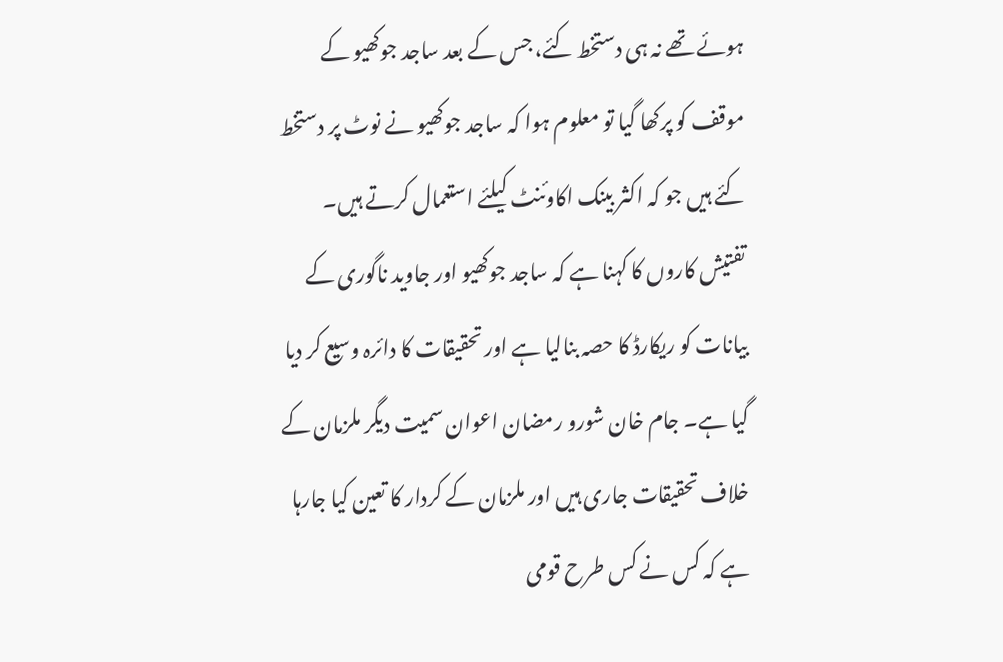ہوئے تھے نہ ہی دستخط کئے، جس کے بعد ساجد جوکھیو کے موقف کو پرکھا گیا تو معلوم ہوا کہ ساجد جوکھیو نے نوٹ پر دستخط کئے ہیں جو کہ اکثر بینک اکاوئنٹ کیلئے استعمال کرتے ہیں۔
تفتیش کاروں کا کہنا ہے کہ ساجد جوکھیو اور جاوید ناگوری کے بیانات کو ریکارڈ کا حصہ بنالیا ہے اور تحقیقات کا دائرہ وسیع کر دیا گیا ہے۔ جام خان شورو رمضان اعوان سمیت دیگر ملزمان کے خلاف تحقیقات جاری ہیں اور ملزمان کے کردار کا تعین کیا جارہا ہے کہ کس نے کس طرح قومی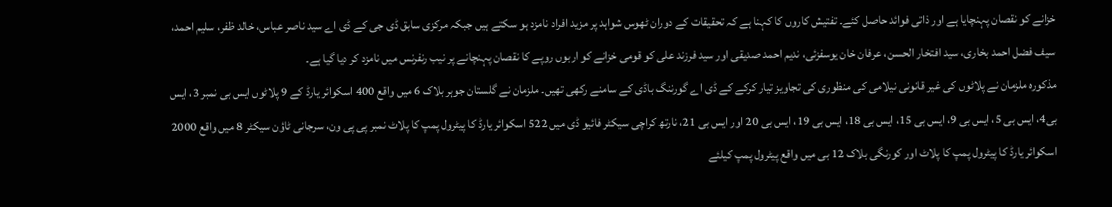خزانے کو نقصان پہنچایا ہے اور ذاتی فوائد حاصل کئے۔ تفتیش کاروں کا کہنا ہے کہ تحقیقات کے دوران ٹھوس شواہد پر مزید افراد نامزد ہو سکتے ہیں جبکہ مرکزی سابق ڈی جی کے ڈی اے سید ناصر عباس، خالد ظفر، سلیم احمد، سیف فضل احمد بخاری، سید افتخار الحسن، عرفان خان یوسفزئی، ندیم احمد صدیقی اور سید فرزند علی کو قومی خزانے کو اربوں روپے کا نقصان پہنچانے پر نیب رنفرنس میں نامزد کر دیا گیا ہے۔
مذکورہ ملزمان نے پلاٹوں کی غیر قانونی نیلامی کی منظوری کی تجاویز تیار کرکے کے ڈی اے گورننگ باڈی کے سامنے رکھی تھیں۔ ملزمان نے گلستان جوہر بلاک 6 میں واقع 400 اسکوائر یارڈ کے 9 پلاٹوں ایس بی نمبر 3، ایس بی4، ایس بی 5، ایس بی 9، ایس بی 15، ایس بی 18، ایس بی 19، ایس بی 20 اور ایس بی 21، نارتھ کراچی سیکٹر فائیو ڈی میں 522 اسکوائر یارڈ کا پیٹرول پمپ کا پلاٹ نمبر پی پی ون، سرجانی ٹاؤن سیکٹر 8 میں واقع 2000 اسکوائر یارڈ کا پیٹرول پمپ کا پلاٹ اور کورنگی بلاک 12 بی میں واقع پیٹرول پمپ کیلئے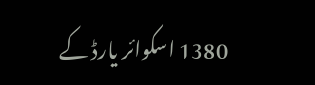1380 اسکوائر یارڈ کے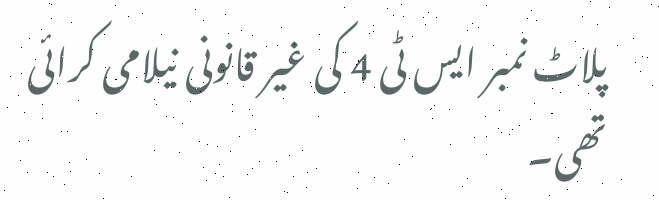پلاٹ نمبر ایس ٹی 4 کی غیر قانونی نیلامی کرائی تھی۔